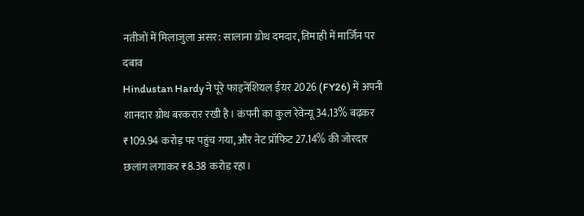नतीजों में मिलाजुला असर: सालाना ग्रोथ दमदार, तिमाही में मार्जिन पर दबाव
Hindustan Hardy ने पूरे फाइनेंशियल ईयर 2026 (FY26) में अपनी शानदार ग्रोथ बरकरार रखी है। कंपनी का कुल रेवेन्यू 34.13% बढ़कर ₹109.94 करोड़ पर पहुंच गया, और नेट प्रॉफिट 27.14% की जोरदार छलांग लगाकर ₹8.38 करोड़ रहा।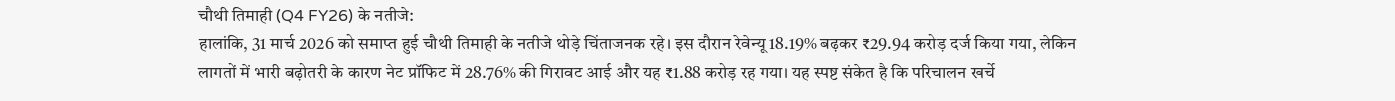चौथी तिमाही (Q4 FY26) के नतीजे:
हालांकि, 31 मार्च 2026 को समाप्त हुई चौथी तिमाही के नतीजे थोड़े चिंताजनक रहे। इस दौरान रेवेन्यू 18.19% बढ़कर ₹29.94 करोड़ दर्ज किया गया, लेकिन लागतों में भारी बढ़ोतरी के कारण नेट प्रॉफिट में 28.76% की गिरावट आई और यह ₹1.88 करोड़ रह गया। यह स्पष्ट संकेत है कि परिचालन खर्चे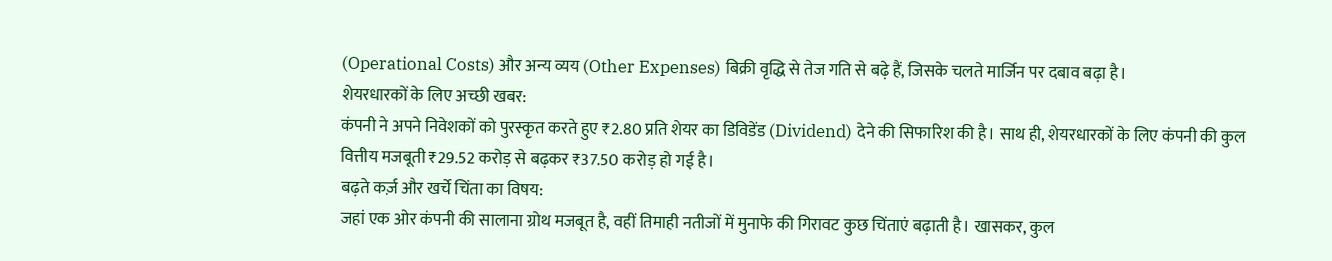(Operational Costs) और अन्य व्यय (Other Expenses) बिक्री वृद्धि से तेज गति से बढ़े हैं, जिसके चलते मार्जिन पर दबाव बढ़ा है।
शेयरधारकों के लिए अच्छी खबर:
कंपनी ने अपने निवेशकों को पुरस्कृत करते हुए ₹2.80 प्रति शेयर का डिविडेंड (Dividend) देने की सिफारिश की है। साथ ही, शेयरधारकों के लिए कंपनी की कुल वित्तीय मजबूती ₹29.52 करोड़ से बढ़कर ₹37.50 करोड़ हो गई है।
बढ़ते कर्ज़ और खर्चे चिंता का विषय:
जहां एक ओर कंपनी की सालाना ग्रोथ मजबूत है, वहीं तिमाही नतीजों में मुनाफे की गिरावट कुछ चिंताएं बढ़ाती है। खासकर, कुल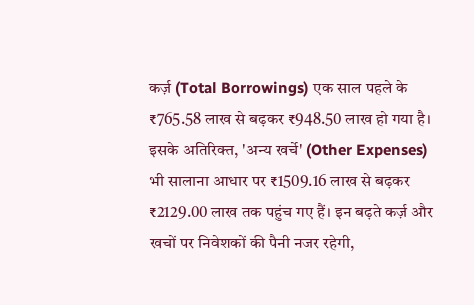कर्ज़ (Total Borrowings) एक साल पहले के ₹765.58 लाख से बढ़कर ₹948.50 लाख हो गया है। इसके अतिरिक्त, 'अन्य खर्चे' (Other Expenses) भी सालाना आधार पर ₹1509.16 लाख से बढ़कर ₹2129.00 लाख तक पहुंच गए हैं। इन बढ़ते कर्ज़ और खचों पर निवेशकों की पैनी नजर रहेगी,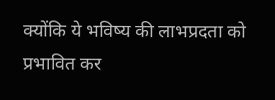क्योंकि ये भविष्य की लाभप्रदता को प्रभावित कर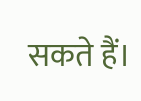सकते हैं।